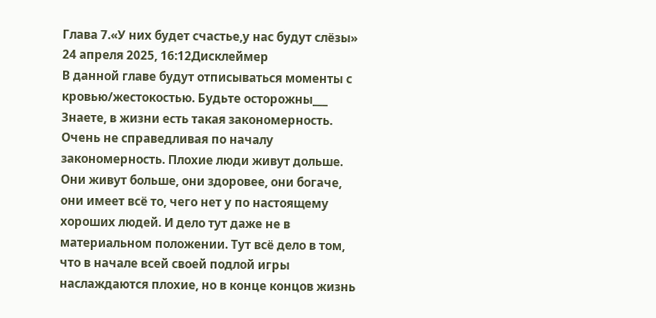Глава 7.«У них будет счастье,у нас будут слёзы»
24 апреля 2025, 16:12Дисклеймер
В данной главе будут отписываться моменты с кровью/жестокостью. Будьте осторожны___
Знаете, в жизни есть такая закономерность. Очень не справедливая по началу закономерность. Плохие люди живут дольше. Они живут больше, они здоровее, они богаче, они имеет всё то, чего нет у по настоящему хороших людей. И дело тут даже не в материальном положении. Тут всё дело в том, что в начале всей своей подлой игры наслаждаются плохие, но в конце концов жизнь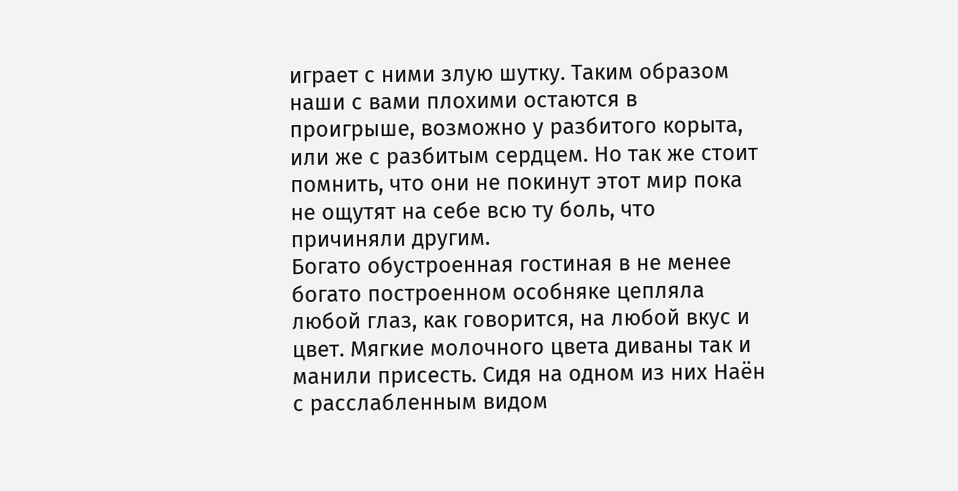играет с ними злую шутку. Таким образом наши с вами плохими остаются в проигрыше, возможно у разбитого корыта, или же с разбитым сердцем. Но так же стоит помнить, что они не покинут этот мир пока не ощутят на себе всю ту боль, что причиняли другим.
Богато обустроенная гостиная в не менее богато построенном особняке цепляла любой глаз, как говорится, на любой вкус и цвет. Мягкие молочного цвета диваны так и манили присесть. Сидя на одном из них Наён с расслабленным видом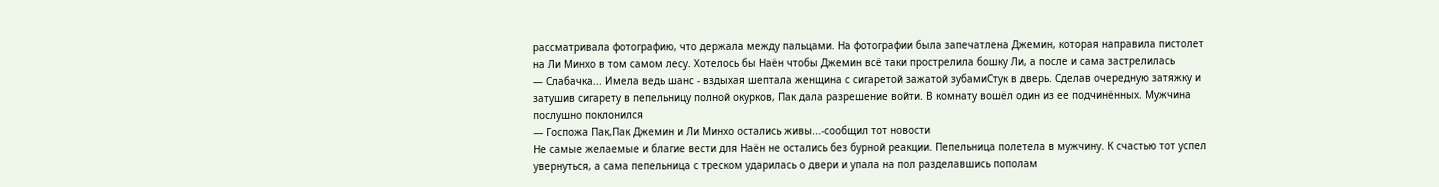рассматривала фотографию, что держала между пальцами. На фотографии была запечатлена Джемин, которая направила пистолет на Ли Минхо в том самом лесу. Хотелось бы Наён чтобы Джемин всё таки прострелила бошку Ли, а после и сама застрелилась
— Слабачка... Имела ведь шанс - вздыхая шептала женщина с сигаретой зажатой зубамиСтук в дверь. Сделав очередную затяжку и затушив сигарету в пепельницу полной окурков, Пак дала разрешение войти. В комнату вошёл один из ее подчинённых. Мужчина послушно поклонился
— Госпожа Пак,Пак Джемин и Ли Минхо остались живы...-сообщил тот новости
Не самые желаемые и благие вести для Наён не остались без бурной реакции. Пепельница полетела в мужчину. К счастью тот успел увернуться, а сама пепельница с треском ударилась о двери и упала на пол разделавшись пополам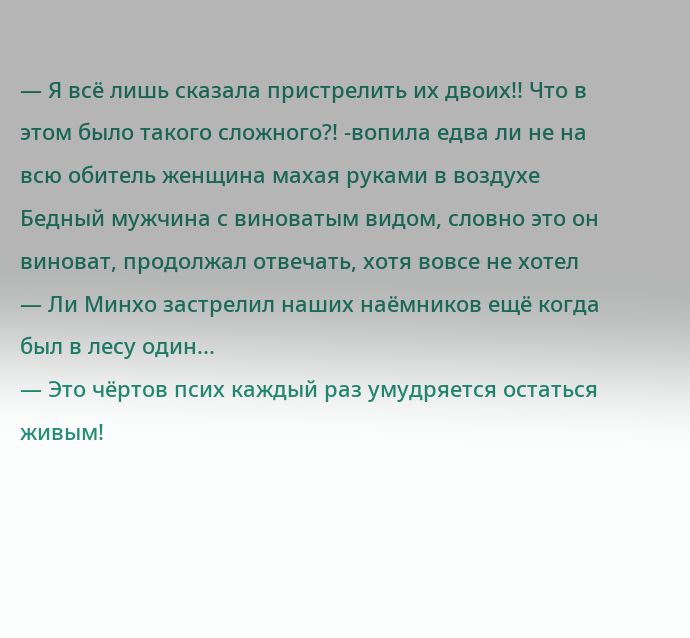— Я всё лишь сказала пристрелить их двоих!! Что в этом было такого сложного?! -вопила едва ли не на всю обитель женщина махая руками в воздухе
Бедный мужчина с виноватым видом, словно это он виноват, продолжал отвечать, хотя вовсе не хотел
— Ли Минхо застрелил наших наёмников ещё когда был в лесу один...
— Это чёртов псих каждый раз умудряется остаться живым!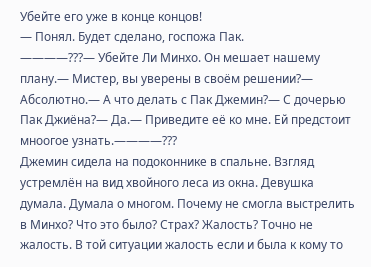Убейте его уже в конце концов!
— Понял. Будет сделано, госпожа Пак.
————???— Убейте Ли Минхо. Он мешает нашему плану.— Мистер, вы уверены в своём решении?— Абсолютно.— А что делать с Пак Джемин?— С дочерью Пак Джиёна?— Да.— Приведите её ко мне. Ей предстоит мноогое узнать.————???
Джемин сидела на подоконнике в спальне. Взгляд устремлён на вид хвойного леса из окна. Девушка думала. Думала о многом. Почему не смогла выстрелить в Минхо? Что это было? Страх? Жалость? Точно не жалость. В той ситуации жалость если и была к кому то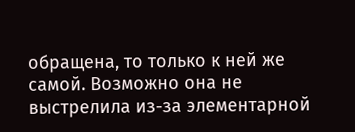обращена, то только к ней же самой. Возможно она не выстрелила из-за элементарной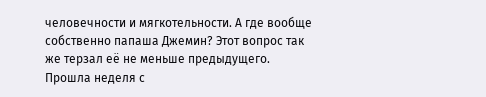человечности и мягкотельности. А где вообще собственно папаша Джемин? Этот вопрос так же терзал её не меньше предыдущего.
Прошла неделя с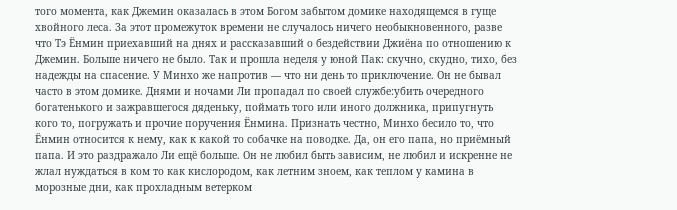того момента, как Джемин оказалась в этом Богом забытом домике находящемся в гуще хвойного леса. За этот промежуток времени не случалось ничего необыкновенного, разве что Тэ Ёнмин приехавший на днях и рассказавший о бездействии Джиёна по отношению к Джемин. Больше ничего не было. Так и прошла неделя у юной Пак: скучно, скудно, тихо, без надежды на спасение. У Минхо же напротив — что ни день то приключение. Он не бывал часто в этом домике. Днями и ночами Ли пропадал по своей службе:убить очередного богатенького и зажравшегося дяденьку, поймать того или иного должника, припугнуть кого то, погружать и прочие поручения Ёнмина. Признать честно, Минхо бесило то, что Ёнмин относится к нему, как к какой то собачке на поводке. Да, он его папа, но приёмный папа. И это раздражало Ли ещё больше. Он не любил быть зависим, не любил и искренне не жлал нуждаться в ком то как кислородом, как летним зноем, как теплом у камина в морозные дни, как прохладным ветерком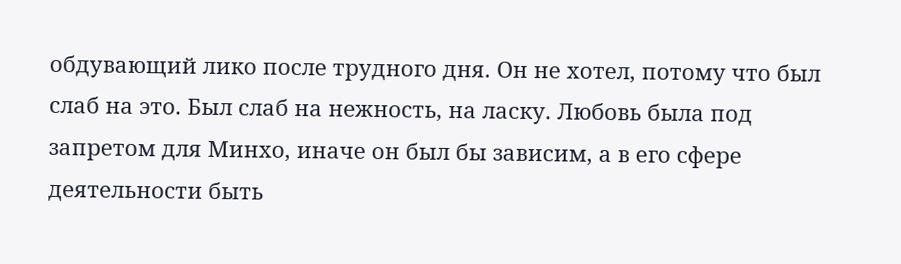обдувающий лико после трудного дня. Он не хотел, потому что был слаб на это. Был слаб на нежность, на ласку. Любовь была под запретом для Минхо, иначе он был бы зависим, а в его сфере деятельности быть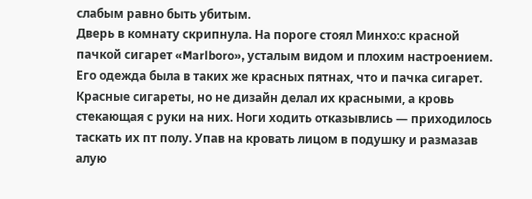слабым равно быть убитым.
Дверь в комнату скрипнула. На пороге стоял Минхо:с красной пачкой сигарет «Marlboro», усталым видом и плохим настроением. Его одежда была в таких же красных пятнах, что и пачка сигарет. Красные сигареты, но не дизайн делал их красными, а кровь стекающая с руки на них. Ноги ходить отказывлись — приходилось таскать их пт полу. Упав на кровать лицом в подушку и размазав алую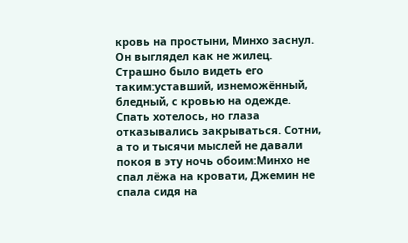кровь на простыни, Минхо заснул. Он выглядел как не жилец. Страшно было видеть его таким:уставший, изнеможённый, бледный, с кровью на одежде. Спать хотелось, но глаза отказывались закрываться. Сотни, а то и тысячи мыслей не давали покоя в эту ночь обоим:Минхо не спал лёжа на кровати, Джемин не спала сидя на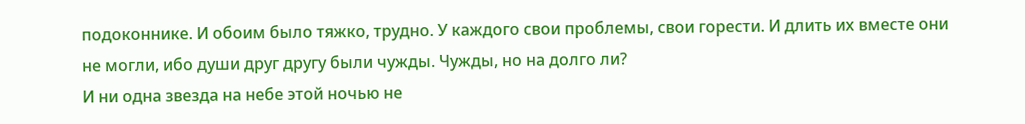подоконнике. И обоим было тяжко, трудно. У каждого свои проблемы, свои горести. И длить их вместе они не могли, ибо души друг другу были чужды. Чужды, но на долго ли?
И ни одна звезда на небе этой ночью не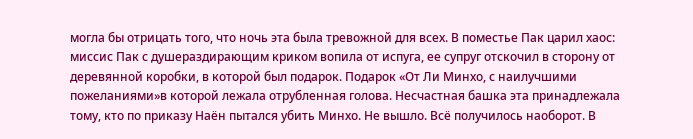могла бы отрицать того, что ночь эта была тревожной для всех. В поместье Пак царил хаос: миссис Пак с душераздирающим криком вопила от испуга, ее супруг отскочил в сторону от деревянной коробки, в которой был подарок. Подарок «От Ли Минхо, с наилучшими пожеланиями»в которой лежала отрубленная голова. Несчастная башка эта принадлежала тому, кто по приказу Наён пытался убить Минхо. Не вышло. Всё получилось наоборот. В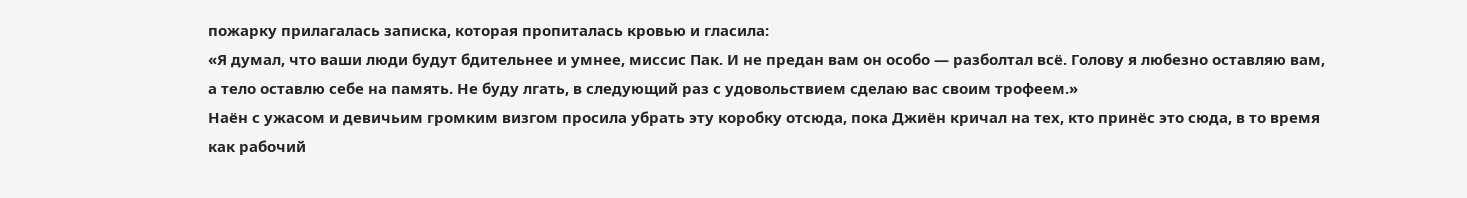пожарку прилагалась записка, которая пропиталась кровью и гласила:
«Я думал, что ваши люди будут бдительнее и умнее, миссис Пак. И не предан вам он особо — разболтал всё. Голову я любезно оставляю вам, а тело оставлю себе на память. Не буду лгать, в следующий раз с удовольствием сделаю вас своим трофеем.»
Наён с ужасом и девичьим громким визгом просила убрать эту коробку отсюда, пока Джиён кричал на тех, кто принёс это сюда, в то время как рабочий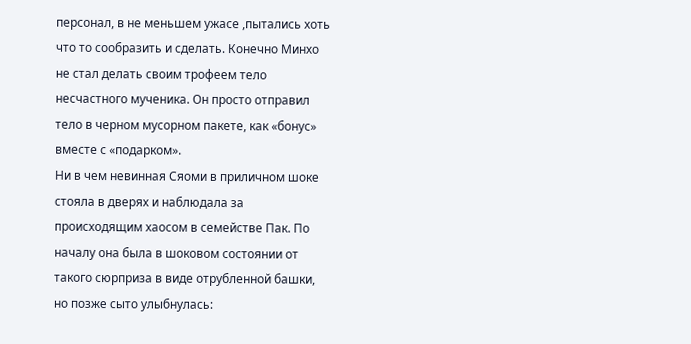персонал, в не меньшем ужасе ,пытались хоть что то сообразить и сделать. Конечно Минхо не стал делать своим трофеем тело несчастного мученика. Он просто отправил тело в черном мусорном пакете, как «бонус» вместе с «подарком».
Ни в чем невинная Сяоми в приличном шоке стояла в дверях и наблюдала за происходящим хаосом в семействе Пак. По началу она была в шоковом состоянии от такого сюрприза в виде отрубленной башки, но позже сыто улыбнулась: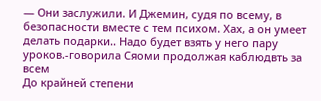— Они заслужили. И Джемин, судя по всему, в безопасности вместе с тем психом. Хах, а он умеет делать подарки.. Надо будет взять у него пару уроков.-говорила Сяоми продолжая каблюдвть за всем
До крайней степени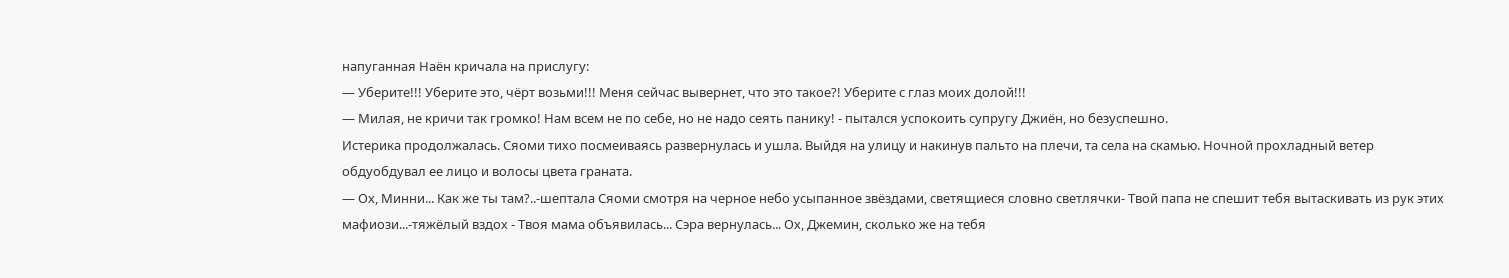напуганная Наён кричала на прислугу:
— Уберите!!! Уберите это, чёрт возьми!!! Меня сейчас вывернет, что это такое?! Уберите с глаз моих долой!!!
— Милая, не кричи так громко! Нам всем не по себе, но не надо сеять панику! - пытался успокоить супругу Джиён, но безуспешно.
Истерика продолжалась. Сяоми тихо посмеиваясь развернулась и ушла. Выйдя на улицу и накинув пальто на плечи, та села на скамью. Ночной прохладный ветер обдуобдувал ее лицо и волосы цвета граната.
— Ох, Минни... Как же ты там?..-шептала Сяоми смотря на черное небо усыпанное звёздами, светящиеся словно светлячки- Твой папа не спешит тебя вытаскивать из рук этих мафиози...-тяжёлый вздох - Твоя мама объявилась... Сэра вернулась... Ох, Джемин, сколько же на тебя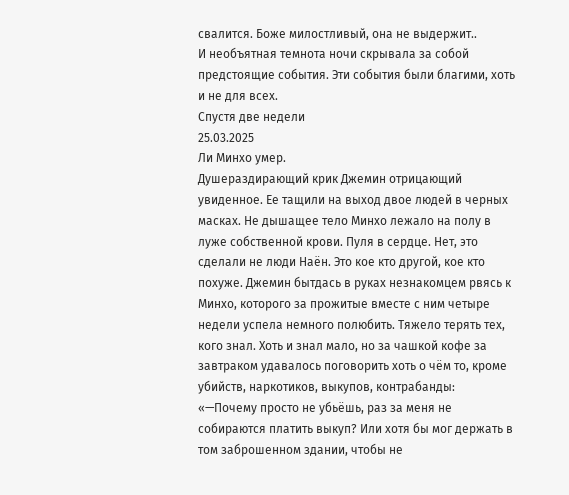свалится. Боже милостливый, она не выдержит..
И необъятная темнота ночи скрывала за собой предстоящие события. Эти события были благими, хоть и не для всех.
Спустя две недели
25.03.2025
Ли Минхо умер.
Душераздирающий крик Джемин отрицающий увиденное. Ее тащили на выход двое людей в черных масках. Не дышащее тело Минхо лежало на полу в луже собственной крови. Пуля в сердце. Нет, это сделали не люди Наён. Это кое кто другой, кое кто похуже. Джемин бытдась в руках незнакомцем рвясь к Минхо, которого за прожитые вместе с ним четыре недели успела немного полюбить. Тяжело терять тех, кого знал. Хоть и знал мало, но за чашкой кофе за завтраком удавалось поговорить хоть о чём то, кроме убийств, наркотиков, выкупов, контрабанды:
«—Почему просто не убьёшь, раз за меня не собираются платить выкуп? Или хотя бы мог держать в том заброшенном здании, чтобы не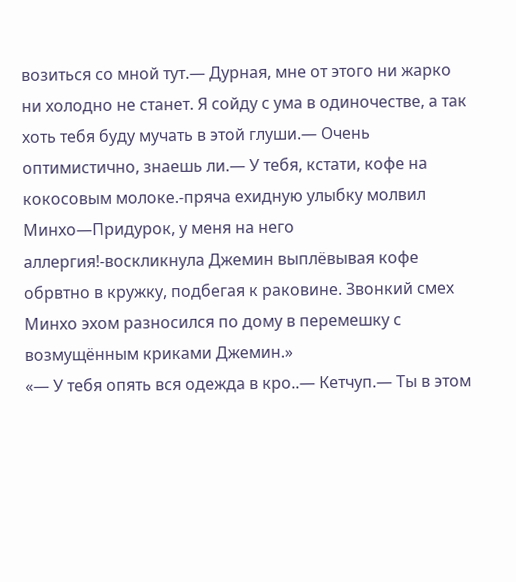возиться со мной тут.— Дурная, мне от этого ни жарко ни холодно не станет. Я сойду с ума в одиночестве, а так хоть тебя буду мучать в этой глуши.— Очень оптимистично, знаешь ли.— У тебя, кстати, кофе на кокосовым молоке.-пряча ехидную улыбку молвил Минхо—Придурок, у меня на него аллергия!-воскликнула Джемин выплёвывая кофе обрвтно в кружку, подбегая к раковине. Звонкий смех Минхо эхом разносился по дому в перемешку с возмущённым криками Джемин.»
«— У тебя опять вся одежда в кро..— Кетчуп.— Ты в этом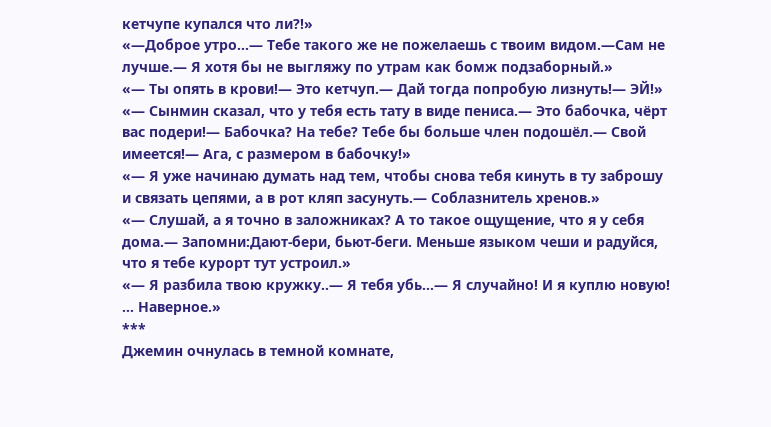кетчупе купался что ли?!»
«—Доброе утро...— Тебе такого же не пожелаешь с твоим видом.—Сам не лучше.— Я хотя бы не выгляжу по утрам как бомж подзаборный.»
«— Ты опять в крови!— Это кетчуп.— Дай тогда попробую лизнуть!— ЭЙ!»
«— Сынмин сказал, что у тебя есть тату в виде пениса.— Это бабочка, чёрт вас подери!— Бабочка? На тебе? Тебе бы больше член подошёл.— Свой имеется!— Ага, с размером в бабочку!»
«— Я уже начинаю думать над тем, чтобы снова тебя кинуть в ту заброшу и связать цепями, а в рот кляп засунуть.— Соблазнитель хренов.»
«— Слушай, а я точно в заложниках? А то такое ощущение, что я у себя дома.— Запомни:Дают-бери, бьют-беги. Меньше языком чеши и радуйся, что я тебе курорт тут устроил.»
«— Я разбила твою кружку..— Я тебя убь...— Я случайно! И я куплю новую! ... Наверное.»
***
Джемин очнулась в темной комнате,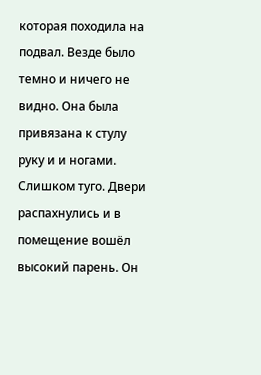которая походила на подвал. Везде было темно и ничего не видно. Она была привязана к стулу руку и и ногами. Слишком туго. Двери распахнулись и в помещение вошёл высокий парень. Он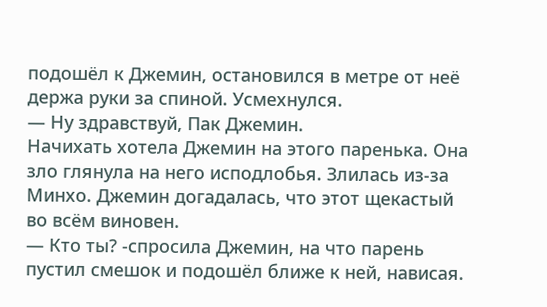подошёл к Джемин, остановился в метре от неё держа руки за спиной. Усмехнулся.
— Ну здравствуй, Пак Джемин.
Начихать хотела Джемин на этого паренька. Она зло глянула на него исподлобья. Злилась из-за Минхо. Джемин догадалась, что этот щекастый во всём виновен.
— Кто ты? -спросила Джемин, на что парень пустил смешок и подошёл ближе к ней, нависая.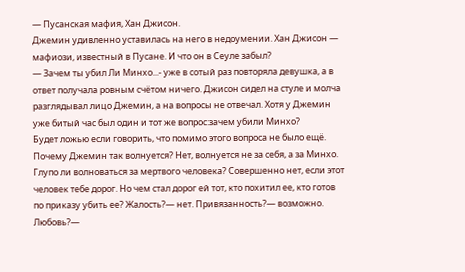— Пусанская мафия, Хан Джисон.
Джемин удивленно уставилась на него в недоумении. Хан Джисон — мафиози, известный в Пусане. И что он в Сеуле забыл?
— Зачем ты убил Ли Минхо...- уже в сотый раз повторяла девушка, а в ответ получала ровным счётом ничего. Джисон сидел на стуле и молча разглядывал лицо Джемин, а на вопросы не отвечал. Хотя у Джемин уже битый час был один и тот же вопрос:зачем убили Минхо?
Будет ложью если говорить, что помимо этого вопроса не было ещё. Почему Джемин так волнуется? Нет, волнуется не за себя, а за Минхо. Глупо ли волноваться за мертвого человека? Совершенно нет, если этот человек тебе дорог. Но чем стал дорог ей тот, кто похитил ее, кто готов по приказу убить ее? Жалость?— нет. Привязанность?— возможно. Любовь?—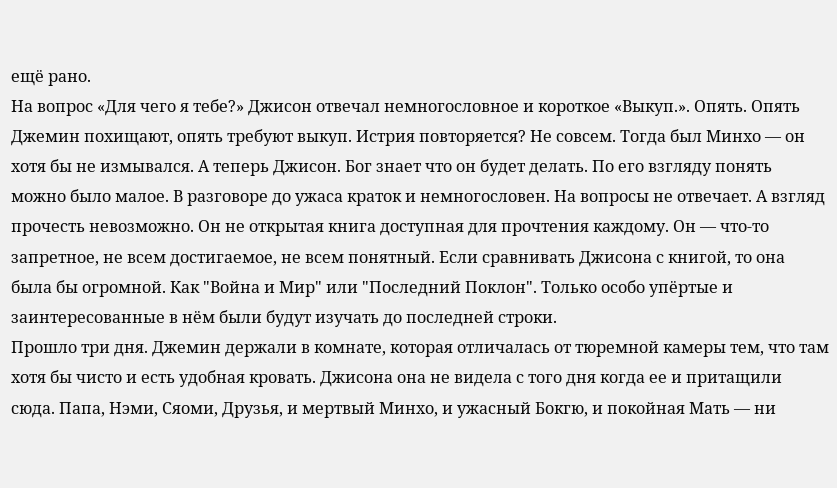ещё рано.
На вопрос «Для чего я тебе?» Джисон отвечал немногословное и короткое «Выкуп.». Опять. Опять Джемин похищают, опять требуют выкуп. Истрия повторяется? Не совсем. Тогда был Минхо — он хотя бы не измывался. А теперь Джисон. Бог знает что он будет делать. По его взгляду понять можно было малое. В разговоре до ужаса краток и немногословен. На вопросы не отвечает. А взгляд прочесть невозможно. Он не открытая книга доступная для прочтения каждому. Он — что-то запретное, не всем достигаемое, не всем понятный. Если сравнивать Джисона с книгой, то она была бы огромной. Как "Война и Мир" или "Последний Поклон". Только особо упёртые и заинтересованные в нём были будут изучать до последней строки.
Прошло три дня. Джемин держали в комнате, которая отличалась от тюремной камеры тем, что там хотя бы чисто и есть удобная кровать. Джисона она не видела с того дня когда ее и притащили сюда. Папа, Нэми, Сяоми, Друзья, и мертвый Минхо, и ужасный Бокгю, и покойная Мать — ни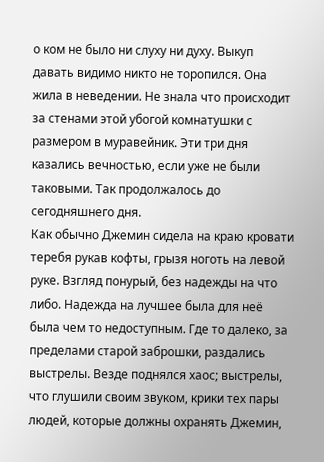о ком не было ни слуху ни духу. Выкуп давать видимо никто не торопился. Она жила в неведении. Не знала что происходит за стенами этой убогой комнатушки с размером в муравейник. Эти три дня казались вечностью, если уже не были таковыми. Так продолжалось до сегодняшнего дня.
Как обычно Джемин сидела на краю кровати теребя рукав кофты, грызя ноготь на левой руке. Взгляд понурый, без надежды на что либо. Надежда на лучшее была для неё была чем то недоступным. Где то далеко, за пределами старой заброшки, раздались выстрелы. Везде поднялся хаос; выстрелы, что глушили своим звуком, крики тех пары людей, которые должны охранять Джемин,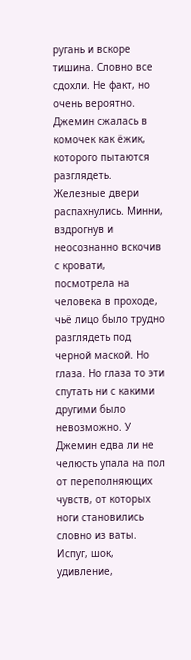ругань и вскоре тишина. Словно все сдохли. Не факт, но очень вероятно. Джемин сжалась в комочек как ёжик, которого пытаются разглядеть. Железные двери распахнулись. Минни, вздрогнув и неосознанно вскочив с кровати, посмотрела на человека в проходе, чьё лицо было трудно разглядеть под черной маской. Но глаза. Но глаза то эти спутать ни с какими другими было невозможно. У Джемин едва ли не челюсть упала на пол от переполняющих чувств, от которых ноги становились словно из ваты. Испуг, шок, удивление,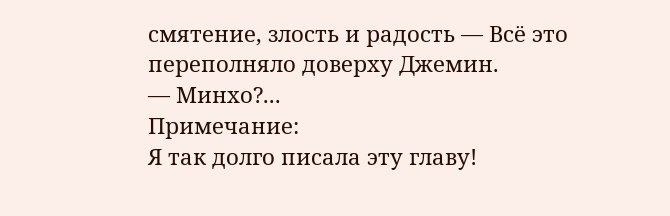смятение, злость и радость — Всё это переполняло доверху Джемин.
— Минхо?...
Примечание:
Я так долго писала эту главу!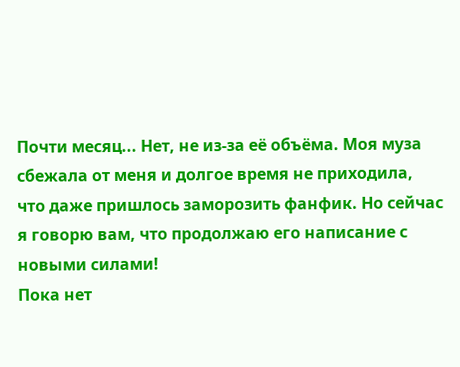Почти месяц... Нет, не из-за её объёма. Моя муза сбежала от меня и долгое время не приходила, что даже пришлось заморозить фанфик. Но сейчас я говорю вам, что продолжаю его написание с новыми силами!
Пока нет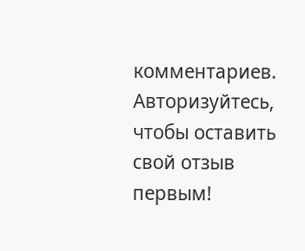комментариев. Авторизуйтесь, чтобы оставить свой отзыв первым!